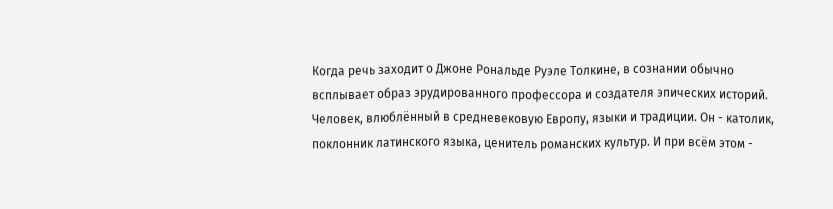Когда речь заходит о Джоне Рональде Руэле Толкине, в сознании обычно всплывает образ эрудированного профессора и создателя эпических историй. Человек, влюблённый в средневековую Европу, языки и традиции. Он - католик, поклонник латинского языка, ценитель романских культур. И при всём этом -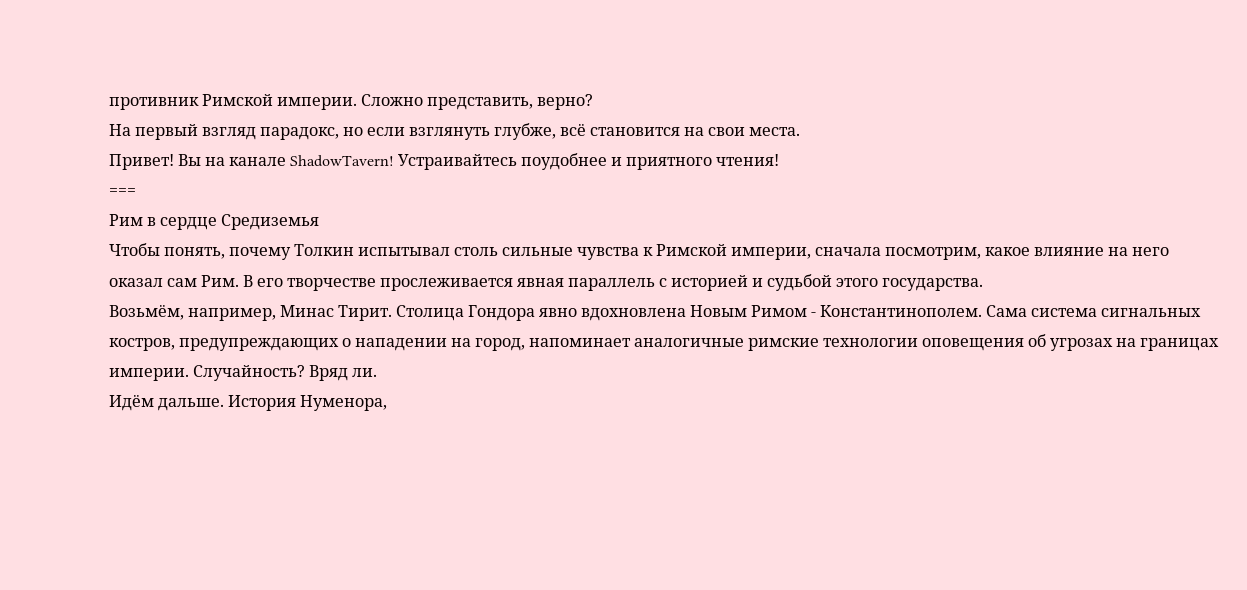противник Римской империи. Сложно представить, верно?
На первый взгляд парадокс, но если взглянуть глубже, всё становится на свои места.
Привет! Вы на канале ShadowTavern! Устраивайтесь поудобнее и приятного чтения!
===
Рим в сердце Средиземья
Чтобы понять, почему Толкин испытывал столь сильные чувства к Римской империи, сначала посмотрим, какое влияние на него оказал сам Рим. В его творчестве прослеживается явная параллель с историей и судьбой этого государства.
Возьмём, например, Минас Тирит. Столица Гондора явно вдохновлена Новым Римом - Константинополем. Сама система сигнальных костров, предупреждающих о нападении на город, напоминает аналогичные римские технологии оповещения об угрозах на границах империи. Случайность? Вряд ли.
Идём дальше. История Нуменора,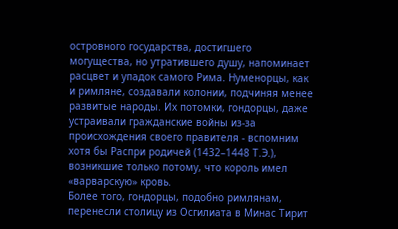островного государства, достигшего могущества, но утратившего душу, напоминает расцвет и упадок самого Рима. Нуменорцы, как и римляне, создавали колонии, подчиняя менее развитые народы. Их потомки, гондорцы, даже устраивали гражданские войны из-за происхождения своего правителя - вспомним хотя бы Распри родичей (1432–1448 Т.Э.), возникшие только потому, что король имел «варварскую» кровь.
Более того, гондорцы, подобно римлянам, перенесли столицу из Осгилиата в Минас Тирит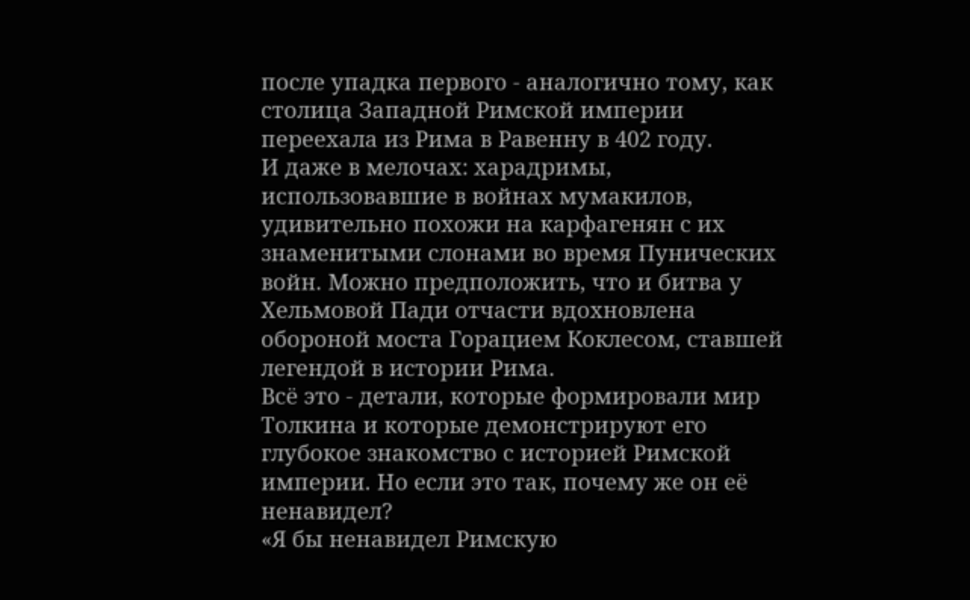после упадка первого - аналогично тому, как столица Западной Римской империи переехала из Рима в Равенну в 402 году.
И даже в мелочах: харадримы, использовавшие в войнах мумакилов, удивительно похожи на карфагенян с их знаменитыми слонами во время Пунических войн. Можно предположить, что и битва у Хельмовой Пади отчасти вдохновлена обороной моста Горацием Коклесом, ставшей легендой в истории Рима.
Всё это - детали, которые формировали мир Толкина и которые демонстрируют его глубокое знакомство с историей Римской империи. Но если это так, почему же он её ненавидел?
«Я бы ненавидел Римскую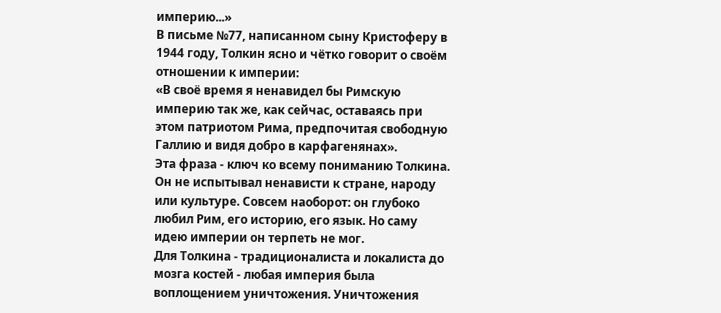империю...»
В письме №77, написанном сыну Кристоферу в 1944 году, Толкин ясно и чётко говорит о своём отношении к империи:
«В своё время я ненавидел бы Римскую империю так же, как сейчас, оставаясь при этом патриотом Рима, предпочитая свободную Галлию и видя добро в карфагенянах».
Эта фраза - ключ ко всему пониманию Толкина. Он не испытывал ненависти к стране, народу или культуре. Совсем наоборот: он глубоко любил Рим, его историю, его язык. Но саму идею империи он терпеть не мог.
Для Толкина - традиционалиста и локалиста до мозга костей - любая империя была воплощением уничтожения. Уничтожения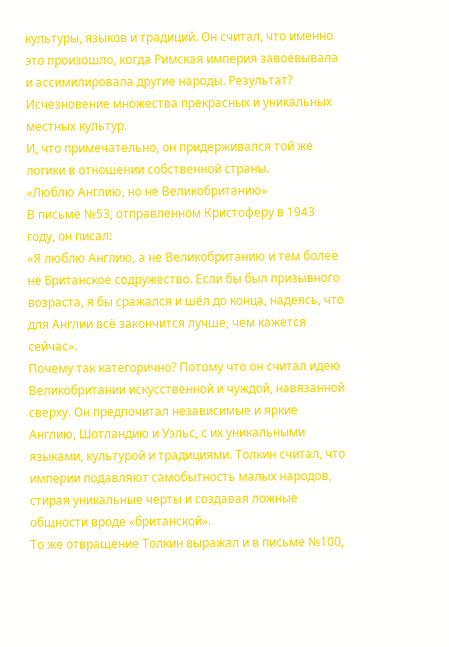культуры, языков и традиций. Он считал, что именно это произошло, когда Римская империя завоёвывала и ассимилировала другие народы. Результат? Исчезновение множества прекрасных и уникальных местных культур.
И, что примечательно, он придерживался той же логики в отношении собственной страны.
«Люблю Англию, но не Великобританию»
В письме №53, отправленном Кристоферу в 1943 году, он писал:
«Я люблю Англию, а не Великобританию и тем более не Британское содружество. Если бы был призывного возраста, я бы сражался и шёл до конца, надеясь, что для Англии всё закончится лучше, чем кажется сейчас».
Почему так категорично? Потому что он считал идею Великобритании искусственной и чуждой, навязанной сверху. Он предпочитал независимые и яркие Англию, Шотландию и Уэльс, с их уникальными языками, культурой и традициями. Толкин считал, что империи подавляют самобытность малых народов, стирая уникальные черты и создавая ложные общности вроде «британской».
То же отвращение Толкин выражал и в письме №100,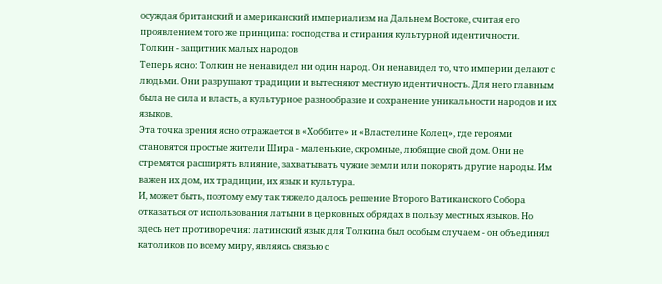осуждая британский и американский империализм на Дальнем Востоке, считая его проявлением того же принципа: господства и стирания культурной идентичности.
Толкин - защитник малых народов
Теперь ясно: Толкин не ненавидел ни один народ. Он ненавидел то, что империи делают с людьми. Они разрушают традиции и вытесняют местную идентичность. Для него главным была не сила и власть, а культурное разнообразие и сохранение уникальности народов и их языков.
Эта точка зрения ясно отражается в «Хоббите» и «Властелине Колец», где героями становятся простые жители Шира - маленькие, скромные, любящие свой дом. Они не стремятся расширять влияние, захватывать чужие земли или покорять другие народы. Им важен их дом, их традиции, их язык и культура.
И, может быть, поэтому ему так тяжело далось решение Второго Ватиканского Собора отказаться от использования латыни в церковных обрядах в пользу местных языков. Но здесь нет противоречия: латинский язык для Толкина был особым случаем - он объединял католиков по всему миру, являясь связью с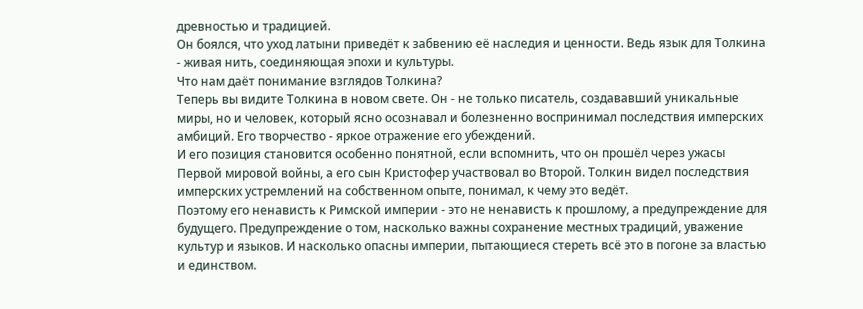древностью и традицией.
Он боялся, что уход латыни приведёт к забвению её наследия и ценности. Ведь язык для Толкина - живая нить, соединяющая эпохи и культуры.
Что нам даёт понимание взглядов Толкина?
Теперь вы видите Толкина в новом свете. Он - не только писатель, создававший уникальные миры, но и человек, который ясно осознавал и болезненно воспринимал последствия имперских амбиций. Его творчество - яркое отражение его убеждений.
И его позиция становится особенно понятной, если вспомнить, что он прошёл через ужасы Первой мировой войны, а его сын Кристофер участвовал во Второй. Толкин видел последствия имперских устремлений на собственном опыте, понимал, к чему это ведёт.
Поэтому его ненависть к Римской империи - это не ненависть к прошлому, а предупреждение для будущего. Предупреждение о том, насколько важны сохранение местных традиций, уважение культур и языков. И насколько опасны империи, пытающиеся стереть всё это в погоне за властью и единством.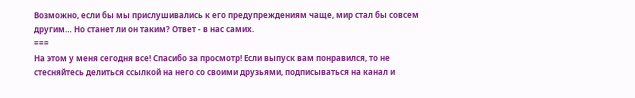Возможно, если бы мы прислушивались к его предупреждениям чаще, мир стал бы совсем другим… Но станет ли он таким? Ответ - в нас самих.
===
На этом у меня сегодня все! Спасибо за просмотр! Если выпуск вам понравился, то не стесняйтесь делиться ссылкой на него со своими друзьями, подписываться на канал и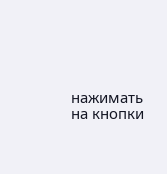нажимать на кнопки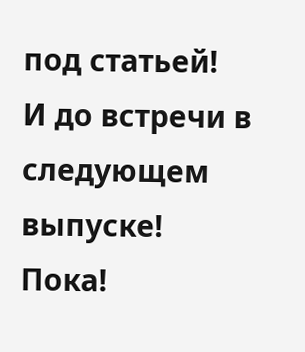под статьей!
И до встречи в следующем выпуске! Пока!